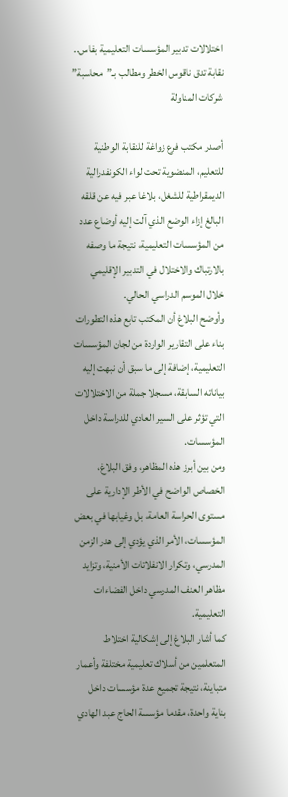اختلالات تدبير المؤسسات التعليمية بفاس.. نقابة تدق ناقوس الخطر ومطالب بـ”محاسبة” شركات المناولة

أصدر مكتب فرع زواغة للنقابة الوطنية للتعليم، المنضوية تحت لواء الكونفدرالية الديمقراطية للشغل، بلاغا عبر فيه عن قلقه البالغ إزاء الوضع الذي آلت إليه أوضاع عدد من المؤسسات التعليمية، نتيجة ما وصفه بالارتباك والاختلال في التدبير الإقليمي خلال الموسم الدراسي الحالي.
وأوضح البلاغ أن المكتب تابع هذه التطورات بناء على التقارير الواردة من لجان المؤسسات التعليمية، إضافة إلى ما سبق أن نبهت إليه بياناته السابقة، مسجلا جملة من الاختلالات التي تؤثر على السير العادي للدراسة داخل المؤسسات.
ومن بين أبرز هذه المظاهر، وفق البلاغ، الخصاص الواضح في الأطر الإدارية على مستوى الحراسة العامة، بل وغيابها في بعض المؤسسات، الأمر الذي يؤدي إلى هدر الزمن المدرسي، وتكرار الانفلاتات الأمنية، وتزايد مظاهر العنف المدرسي داخل الفضاءات التعليمية.
كما أشار البلاغ إلى إشكالية اختلاط المتعلمين من أسلاك تعليمية مختلفة وأعمار متباينة، نتيجة تجميع عدة مؤسسات داخل بناية واحدة، مقدما مؤسسة الحاج عبد الهادي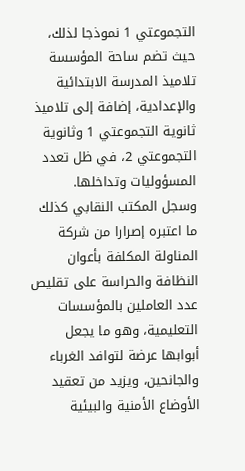التجموعتي 1 نموذجا لذلك، حيث تضم ساحة المؤسسة تلاميذ المدرسة الابتدائية والإعدادية، إضافة إلى تلاميذ ثانوية التجموعتي 1 وثانوية التجموعتي 2، في ظل تعدد المسؤوليات وتداخلها.
وسجل المكتب النقابي كذلك ما اعتبره إصرارا من شركة المناولة المكلفة بأعوان النظافة والحراسة على تقليص عدد العاملين بالمؤسسات التعليمية، وهو ما يجعل أبوابها عرضة لتوافد الغرباء والجانحين، ويزيد من تعقيد الأوضاع الأمنية والبيئية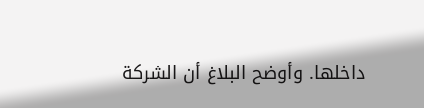داخلها. وأوضح البلاغ أن الشركة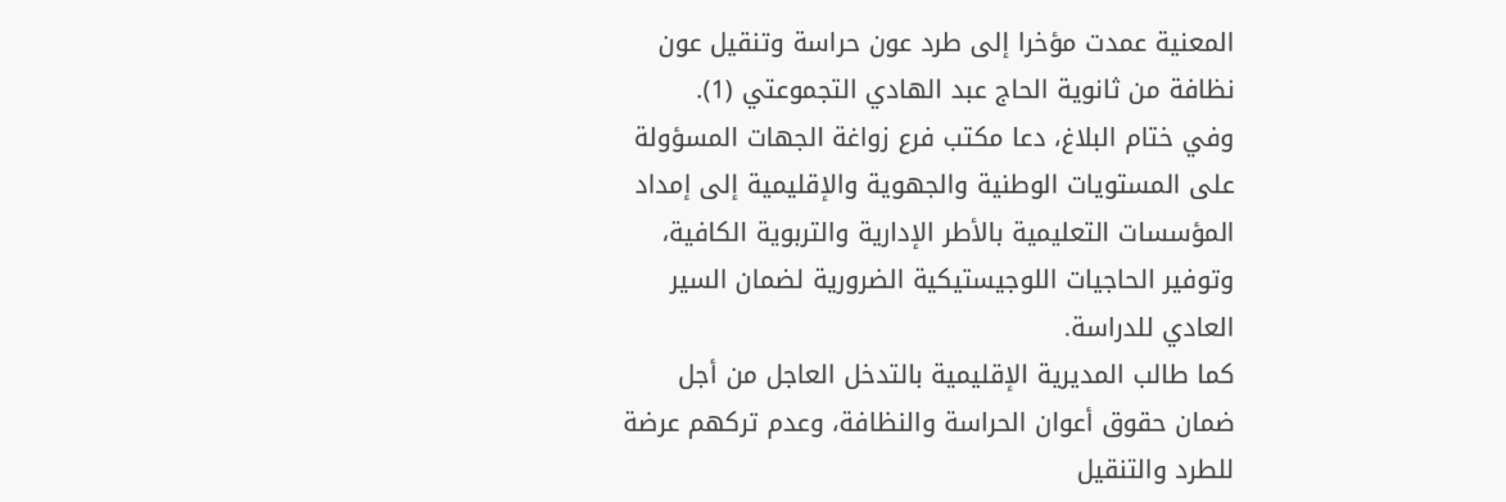المعنية عمدت مؤخرا إلى طرد عون حراسة وتنقيل عون نظافة من ثانوية الحاج عبد الهادي التجموعتي (1).
وفي ختام البلاغ، دعا مكتب فرع زواغة الجهات المسؤولة على المستويات الوطنية والجهوية والإقليمية إلى إمداد المؤسسات التعليمية بالأطر الإدارية والتربوية الكافية، وتوفير الحاجيات اللوجيستيكية الضرورية لضمان السير العادي للدراسة.
كما طالب المديرية الإقليمية بالتدخل العاجل من أجل ضمان حقوق أعوان الحراسة والنظافة، وعدم تركهم عرضة للطرد والتنقيل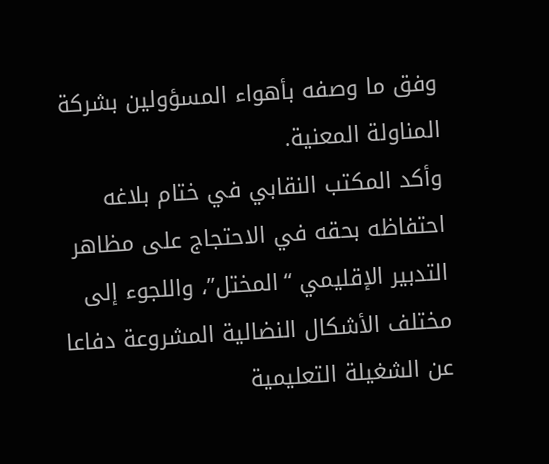وفق ما وصفه بأهواء المسؤولين بشركة المناولة المعنية.
وأكد المكتب النقابي في ختام بلاغه احتفاظه بحقه في الاحتجاج على مظاهر التدبير الإقليمي “المختل”، واللجوء إلى مختلف الأشكال النضالية المشروعة دفاعا عن الشغيلة التعليمية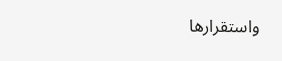واستقرارها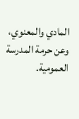المادي والمعنوي، وعن حرمة المدرسة العمومية.